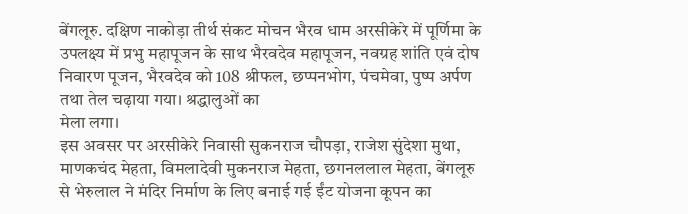बेंगलूरु. दक्षिण नाकोड़ा तीर्थ संकट मोचन भैरव धाम अरसीकेरे में पूर्णिमा के उपलक्ष्य में प्रभु महापूजन के साथ भैरवदेव महापूजन, नवग्रह शांति एवं दोष निवारण पूजन, भैरवदेव को 108 श्रीफल, छप्पनभोग, पंचमेवा, पुष्प अर्पण तथा तेल चढ़ाया गया। श्रद्धालुओं का
मेला लगा।
इस अवसर पर अरसीकेरे निवासी सुकनराज चौपड़ा, राजेश सुंदेशा मुथा, माणकचंद मेहता, विमलादेवी मुकनराज मेहता, छगनललाल मेहता, बेंगलूरु से भेरुलाल ने मंदिर निर्माण के लिए बनाई गई ईंट योजना कूपन का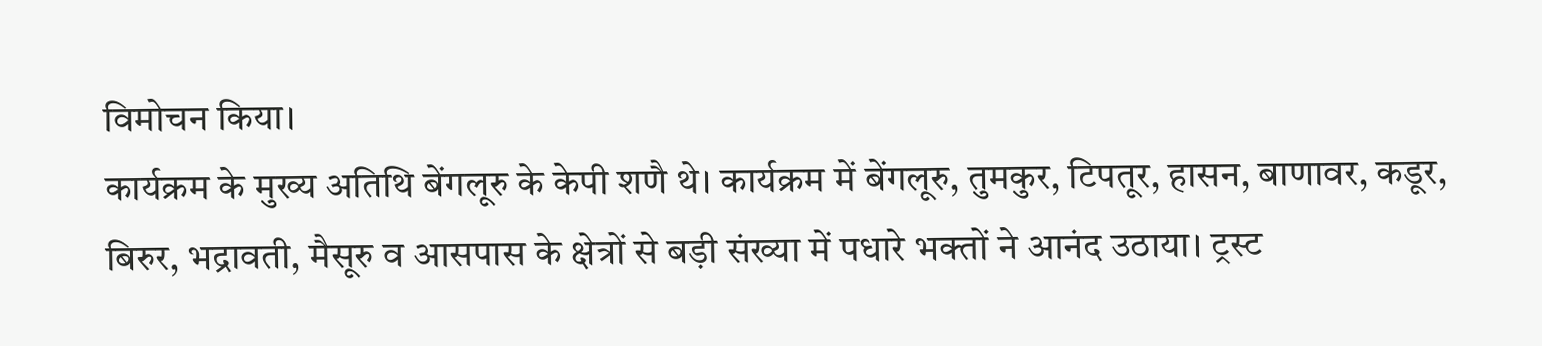विमोचन किया।
कार्यक्रम के मुख्य अतिथि बेंगलूरु के केपी शणै थे। कार्यक्रम में बेंगलूरु, तुमकुर, टिपतूर, हासन, बाणावर, कडूर, बिरुर, भद्रावती, मैसूरु व आसपास के क्षेत्रों से बड़ी संख्या में पधारे भक्तों ने आनंद उठाया। ट्रस्ट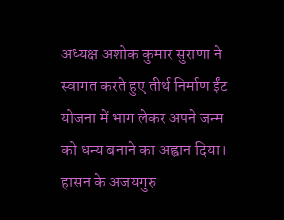अध्यक्ष अशोक कुमार सुराणा ने स्वागत करते हुए तीर्थ निर्माण ईंट योजना में भाग लेकर अपने जन्म को धन्य बनाने का अह्वान दिया। हासन के अजयगुरु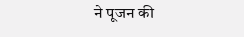ने पूजन की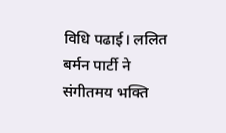विधि पढाई। ललित बर्मन पार्टी ने संगीतमय भक्ति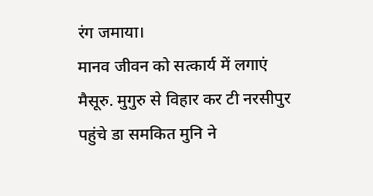रंग जमाया।
मानव जीवन को सत्कार्य में लगाएं
मैसूरु. मुगुरु से विहार कर टी नरसीपुर पहुंचे डा समकित मुनि ने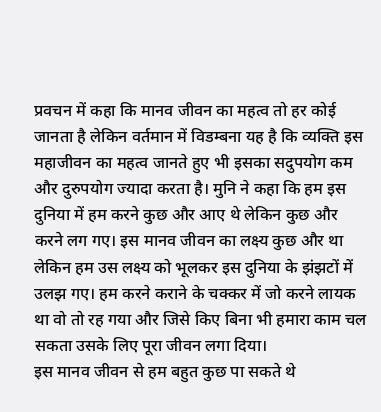प्रवचन में कहा कि मानव जीवन का महत्व तो हर कोई जानता है लेकिन वर्तमान में विडम्बना यह है कि व्यक्ति इस महाजीवन का महत्व जानते हुए भी इसका सदुपयोग कम और दुरुपयोग ज्यादा करता है। मुनि ने कहा कि हम इस दुनिया में हम करने कुछ और आए थे लेकिन कुछ और करने लग गए। इस मानव जीवन का लक्ष्य कुछ और था लेकिन हम उस लक्ष्य को भूलकर इस दुनिया के झंझटों में उलझ गए। हम करने कराने के चक्कर में जो करने लायक था वो तो रह गया और जिसे किए बिना भी हमारा काम चल सकता उसके लिए पूरा जीवन लगा दिया।
इस मानव जीवन से हम बहुत कुछ पा सकते थे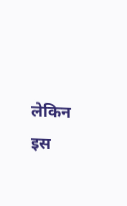लेकिन इस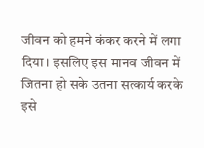जीवन को हमने कंकर करने में लगा दिया। इसलिए इस मानव जीवन में जितना हो सके उतना सत्कार्य करके इसे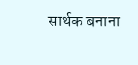सार्थक बनाना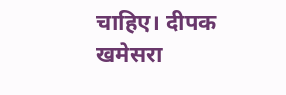चाहिए। दीपक खमेसरा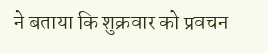ने बताया कि शुक्रवार को प्रवचन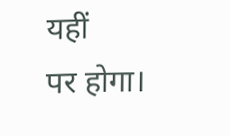यहीं
पर होगा।